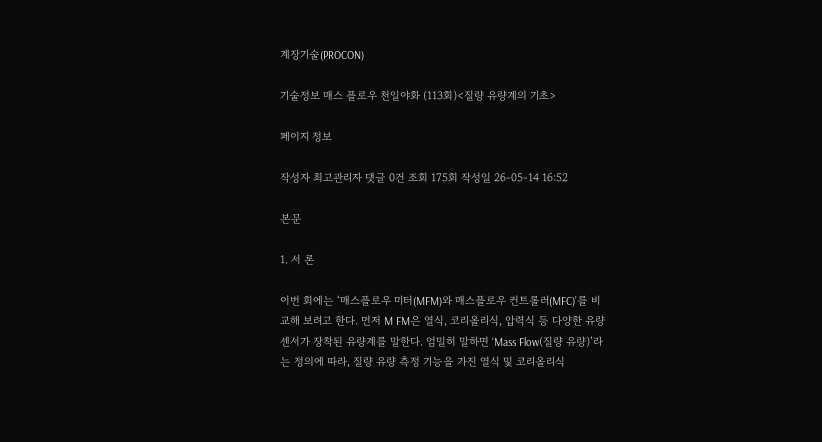계장기술(PROCON)

기술정보 매스 플로우 천일야화 (113회)<질량 유량계의 기초>

페이지 정보

작성자 최고관리자 댓글 0건 조회 175회 작성일 26-05-14 16:52

본문

1. 서 론

이번 회에는 ‘매스플로우 미터(MFM)와 매스플로우 컨트롤러(MFC)’를 비교해 보려고 한다. 먼저 M FM은 열식, 코리올리식, 압력식 등 다양한 유량 센서가 장착된 유량계를 말한다. 엄밀히 말하면 ‘Mass Flow(질량 유량)’라는 정의에 따라, 질량 유량 측정 기능을 가진 열식 및 코리올리식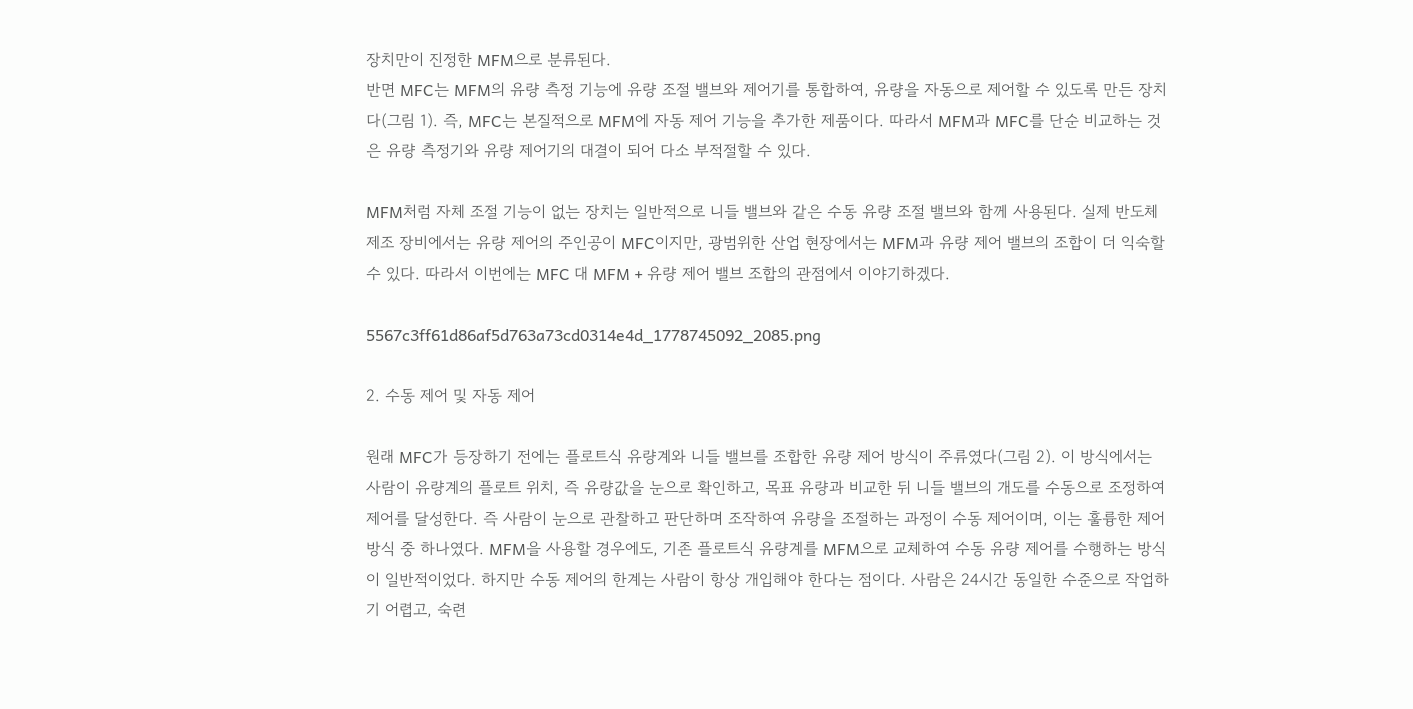장치만이 진정한 MFM으로 분류된다.
반면 MFC는 MFM의 유량 측정 기능에 유량 조절 밸브와 제어기를 통합하여, 유량을 자동으로 제어할 수 있도록 만든 장치다(그림 1). 즉, MFC는 본질적으로 MFM에 자동 제어 기능을 추가한 제품이다. 따라서 MFM과 MFC를 단순 비교하는 것은 유량 측정기와 유량 제어기의 대결이 되어 다소 부적절할 수 있다.

MFM처럼 자체 조절 기능이 없는 장치는 일반적으로 니들 밸브와 같은 수동 유량 조절 밸브와 함께 사용된다. 실제 반도체 제조 장비에서는 유량 제어의 주인공이 MFC이지만, 광범위한 산업 현장에서는 MFM과 유량 제어 밸브의 조합이 더 익숙할 수 있다. 따라서 이번에는 MFC 대 MFM + 유량 제어 밸브 조합의 관점에서 이야기하겠다.

5567c3ff61d86af5d763a73cd0314e4d_1778745092_2085.png

2. 수동 제어 및 자동 제어

원래 MFC가 등장하기 전에는 플로트식 유량계와 니들 밸브를 조합한 유량 제어 방식이 주류였다(그림 2). 이 방식에서는 사람이 유량계의 플로트 위치, 즉 유량값을 눈으로 확인하고, 목표 유량과 비교한 뒤 니들 밸브의 개도를 수동으로 조정하여 제어를 달성한다. 즉 사람이 눈으로 관찰하고 판단하며 조작하여 유량을 조절하는 과정이 수동 제어이며, 이는 훌륭한 제어 방식 중 하나였다. MFM을 사용할 경우에도, 기존 플로트식 유량계를 MFM으로 교체하여 수동 유량 제어를 수행하는 방식이 일반적이었다. 하지만 수동 제어의 한계는 사람이 항상 개입해야 한다는 점이다. 사람은 24시간 동일한 수준으로 작업하기 어렵고, 숙련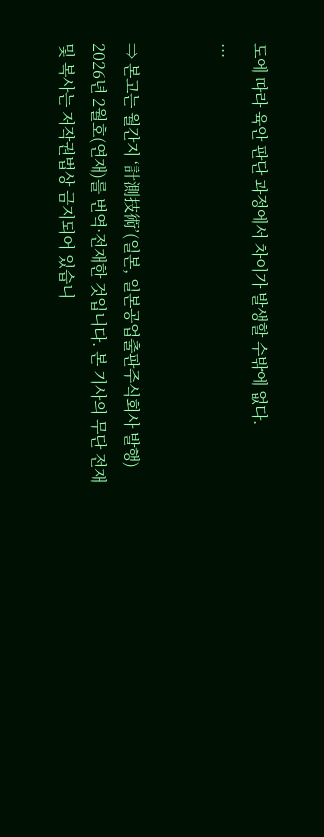도에 따라 육안 판단 과정에서 차이가 발생할 수밖에 없다.
...


⇒ 본고는 월간지 ‘計測技術’(일본, 일본공업출판주식회사 발행)
2026년 2월호(연재)를 번역·전재한 것입니다. 본 기사의 무단 전재 및 복사는 저작권법상 금지되어 있습니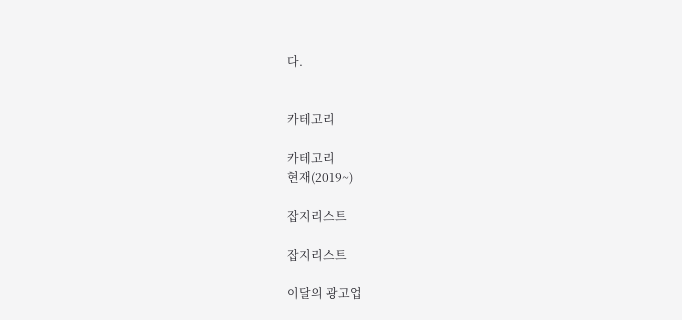다.


카테고리

카테고리
현재(2019~)

잡지리스트

잡지리스트

이달의 광고업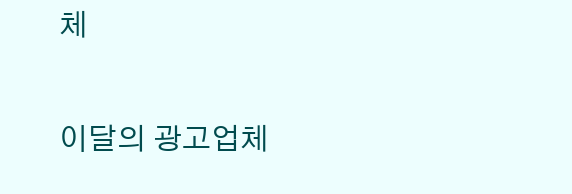체

이달의 광고업체